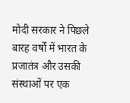मोदी सरकार ने पिछले बारह वर्षों में भारत के प्रजातंत्र और उसकी संस्थाओं पर एक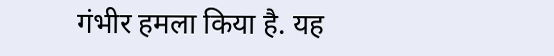गंभीर हमला किया है. यह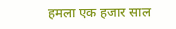हमला एक हजार साल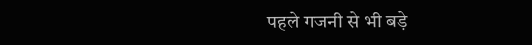पहले गजनी से भी बड़े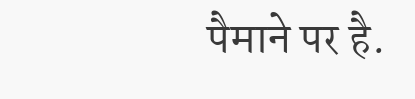पैमाने पर है.